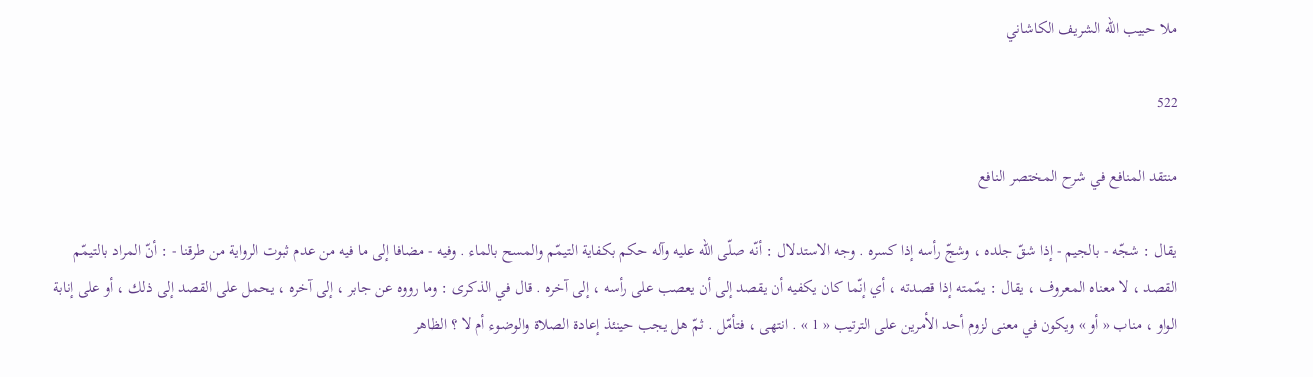ملا حبيب الله الشريف الكاشاني

522

منتقد المنافع في شرح المختصر النافع

يقال : شجّه - بالجيم - إذا شقّ جلده ، وشجّ رأسه إذا كسره . وجه الاستدلال : أنّه صلّى اللّه عليه وآله حكم بكفاية التيمّم والمسح بالماء . وفيه - مضافا إلى ما فيه من عدم ثبوت الرواية من طرقنا - : أنّ المراد بالتيمّم القصد ، لا معناه المعروف ، يقال : يمّمته إذا قصدته ، أي إنّما كان يكفيه أن يقصد إلى أن يعصب على رأسه ، إلى آخره . قال في الذكرى : وما رووه عن جابر ، إلى آخره ، يحمل على القصد إلى ذلك ، أو على إنابة الواو ، مناب « أو » ويكون في معنى لزوم أحد الأمرين على الترتيب « 1 » . انتهى ، فتأمّل . ثمّ هل يجب حينئذ إعادة الصلاة والوضوء أم لا ؟ الظاهر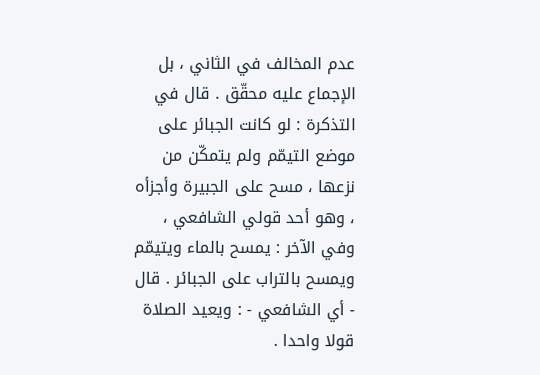عدم المخالف في الثاني ، بل الإجماع عليه محقّق . قال في التذكرة : لو كانت الجبائر على موضع التيمّم ولم يتمكّن من نزعها ، مسح على الجبيرة وأجزأه ، وهو أحد قولي الشافعي ، وفي الآخر : يمسح بالماء ويتيمّم ويمسح بالتراب على الجبائر . قال - أي الشافعي - : ويعيد الصلاة قولا واحدا .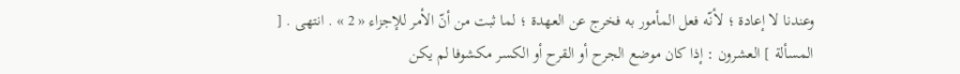وعندنا لا إعادة ؛ لأنّه فعل المأمور به فخرج عن العهدة ؛ لما ثبت من أنّ الأمر للإجزاء « 2 » . انتهى . [ المسألة ] العشرون : إذا كان موضع الجرح أو القرح أو الكسر مكشوفا لم يكن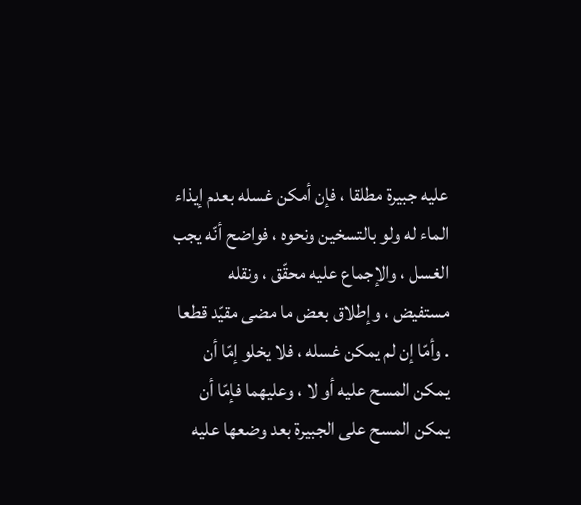عليه جبيرة مطلقا ، فإن أمكن غسله بعدم إيذاء الماء له ولو بالتسخين ونحوه ، فواضح أنّه يجب الغسل ، والإجماع عليه محقّق ، ونقله مستفيض ، وإطلاق بعض ما مضى مقيّد قطعا . وأمّا إن لم يمكن غسله ، فلا يخلو إمّا أن يمكن المسح عليه أو لا ، وعليهما فإمّا أن يمكن المسح على الجبيرة بعد وضعها عليه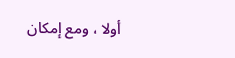أولا ، ومع إمكان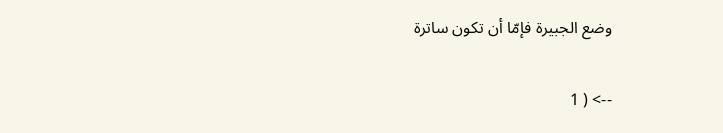وضع الجبيرة فإمّا أن تكون ساترة

--> ( 1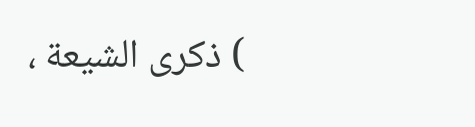) ذكرى الشيعة ،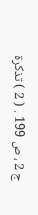ج 2 ، ص 199 . ( 2 ) تذكرة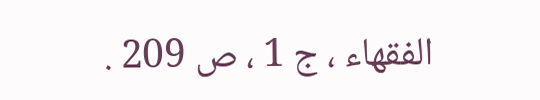الفقهاء ، ج 1 ، ص 209 .